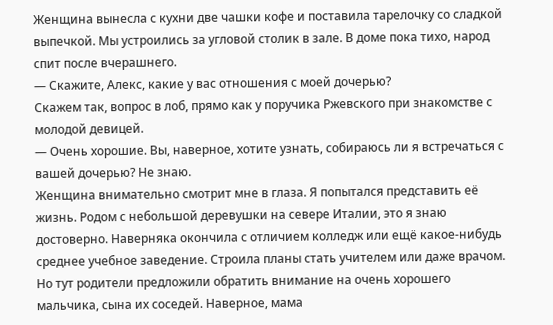Женщина вынесла с кухни две чашки кофе и поставила тарелочку со сладкой выпечкой. Мы устроились за угловой столик в зале. В доме пока тихо, народ спит после вчерашнего.
— Скажите, Алекс, какие у вас отношения с моей дочерью?
Скажем так, вопрос в лоб, прямо как у поручика Ржевского при знакомстве с молодой девицей.
— Очень хорошие. Вы, наверное, хотите узнать, собираюсь ли я встречаться с вашей дочерью? Не знаю.
Женщина внимательно смотрит мне в глаза. Я попытался представить её жизнь. Родом с небольшой деревушки на севере Италии, это я знаю достоверно. Наверняка окончила с отличием колледж или ещё какое-нибудь среднее учебное заведение. Строила планы стать учителем или даже врачом. Но тут родители предложили обратить внимание на очень хорошего мальчика, сына их соседей. Наверное, мама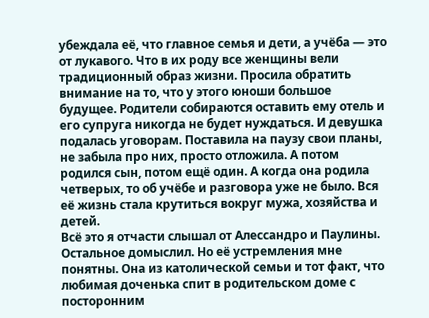убеждала её, что главное семья и дети, а учёба — это от лукавого. Что в их роду все женщины вели традиционный образ жизни. Просила обратить внимание на то, что у этого юноши большое будущее. Родители собираются оставить ему отель и его супруга никогда не будет нуждаться. И девушка подалась уговорам. Поставила на паузу свои планы, не забыла про них, просто отложила. А потом родился сын, потом ещё один. А когда она родила четверых, то об учёбе и разговора уже не было. Вся её жизнь стала крутиться вокруг мужа, хозяйства и детей.
Всё это я отчасти слышал от Алессандро и Паулины. Остальное домыслил. Но её устремления мне понятны. Она из католической семьи и тот факт, что любимая доченька спит в родительском доме с посторонним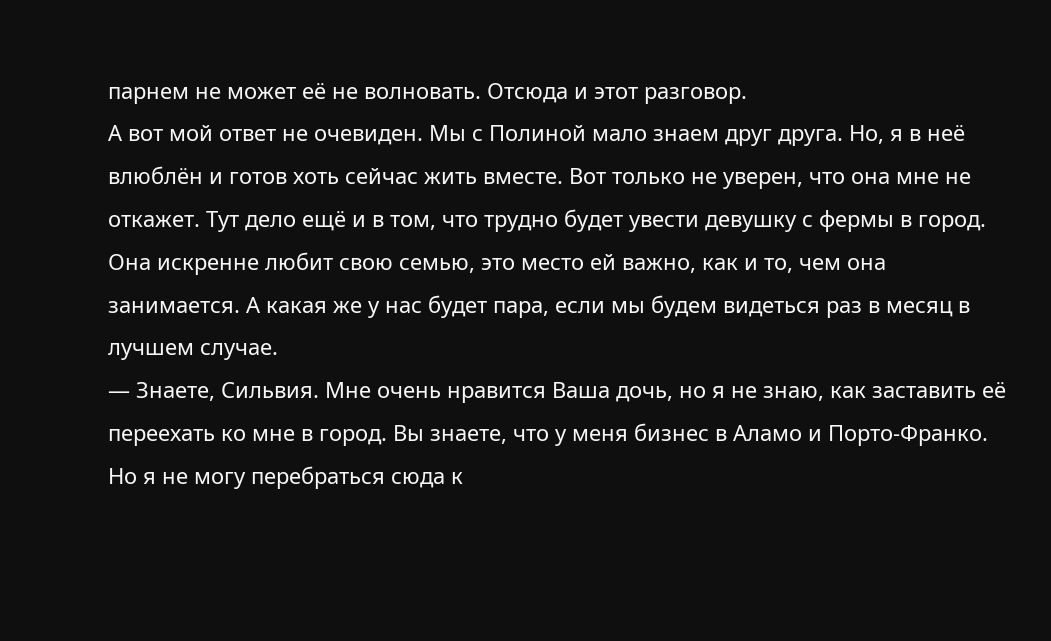парнем не может её не волновать. Отсюда и этот разговор.
А вот мой ответ не очевиден. Мы с Полиной мало знаем друг друга. Но, я в неё влюблён и готов хоть сейчас жить вместе. Вот только не уверен, что она мне не откажет. Тут дело ещё и в том, что трудно будет увести девушку с фермы в город. Она искренне любит свою семью, это место ей важно, как и то, чем она занимается. А какая же у нас будет пара, если мы будем видеться раз в месяц в лучшем случае.
— Знаете, Сильвия. Мне очень нравится Ваша дочь, но я не знаю, как заставить её переехать ко мне в город. Вы знаете, что у меня бизнес в Аламо и Порто-Франко. Но я не могу перебраться сюда к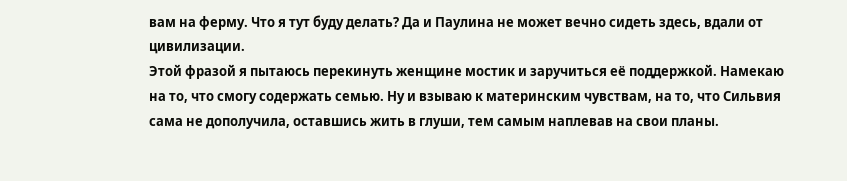вам на ферму. Что я тут буду делать? Да и Паулина не может вечно сидеть здесь, вдали от цивилизации.
Этой фразой я пытаюсь перекинуть женщине мостик и заручиться её поддержкой. Намекаю на то, что смогу содержать семью. Ну и взываю к материнским чувствам, на то, что Сильвия сама не дополучила, оставшись жить в глуши, тем самым наплевав на свои планы.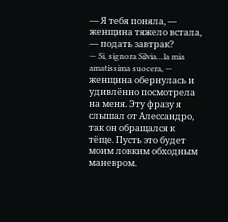— Я тебя поняла, — женщина тяжело встала, — подать завтрак?
— Si, signora Silvia…la mia amatissima suocera, — женщина обернулась и удивлённо посмотрела на меня. Эту фразу я слышал от Алессандро, так он обращался к тёще. Пусть это будет моим ловким обходным маневром.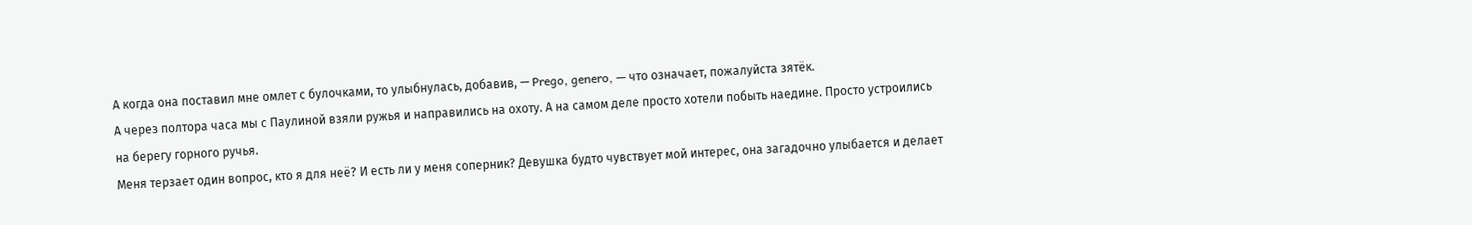А когда она поставил мне омлет с булочками, то улыбнулась, добавив, — Prego, genero, — что означает, пожалуйста зятёк.
А через полтора часа мы с Паулиной взяли ружья и направились на охоту. А на самом деле просто хотели побыть наедине. Просто устроились на берегу горного ручья.
Меня терзает один вопрос, кто я для неё? И есть ли у меня соперник? Девушка будто чувствует мой интерес, она загадочно улыбается и делает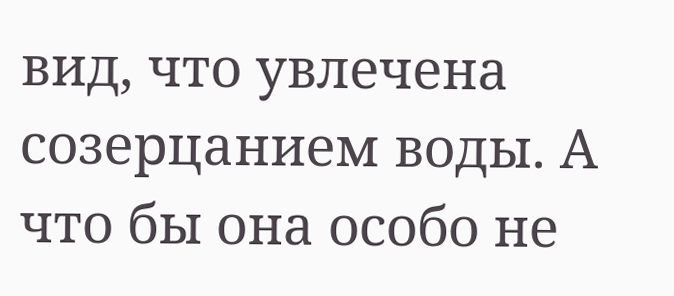вид, что увлечена созерцанием воды. А что бы она особо не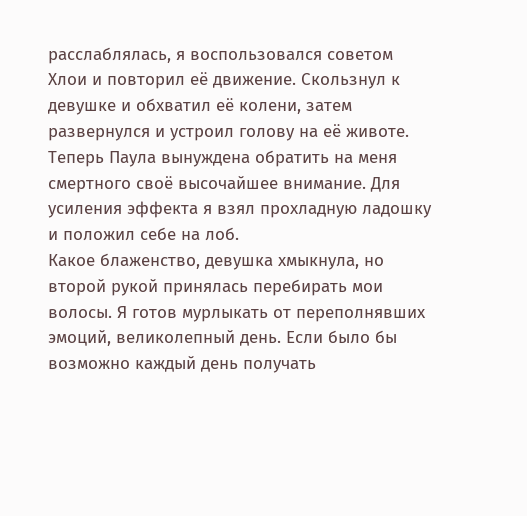расслаблялась, я воспользовался советом Хлои и повторил её движение. Скользнул к девушке и обхватил её колени, затем развернулся и устроил голову на её животе. Теперь Паула вынуждена обратить на меня смертного своё высочайшее внимание. Для усиления эффекта я взял прохладную ладошку и положил себе на лоб.
Какое блаженство, девушка хмыкнула, но второй рукой принялась перебирать мои волосы. Я готов мурлыкать от переполнявших эмоций, великолепный день. Если было бы возможно каждый день получать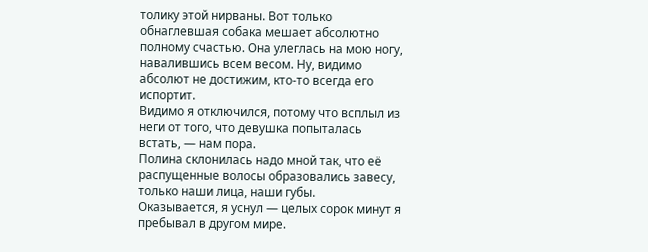толику этой нирваны. Вот только обнаглевшая собака мешает абсолютно полному счастью. Она улеглась на мою ногу, навалившись всем весом. Ну, видимо абсолют не достижим, кто-то всегда его испортит.
Видимо я отключился, потому что всплыл из неги от того, что девушка попыталась встать, — нам пора.
Полина склонилась надо мной так, что её распущенные волосы образовались завесу, только наши лица, наши губы.
Оказывается, я уснул — целых сорок минут я пребывал в другом мире.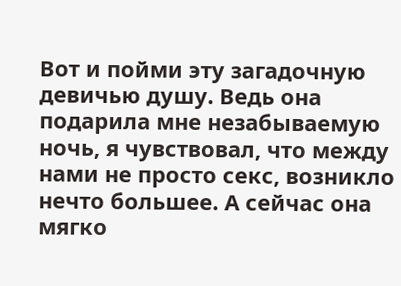Вот и пойми эту загадочную девичью душу. Ведь она подарила мне незабываемую ночь, я чувствовал, что между нами не просто секс, возникло нечто большее. А сейчас она мягко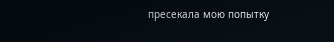пресекала мою попытку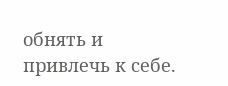обнять и привлечь к себе.